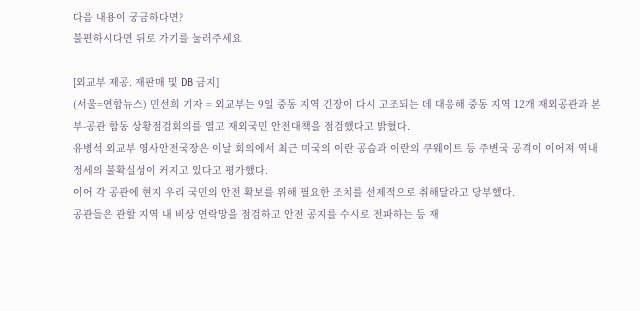다음 내용이 궁금하다면?
불편하시다면 뒤로 가기를 눌러주세요

[외교부 제공. 재판매 및 DB 금지]
(서울=연합뉴스) 민선희 기자 = 외교부는 9일 중동 지역 긴장이 다시 고조되는 데 대응해 중동 지역 12개 재외공관과 본부-공관 합동 상황점검회의를 열고 재외국민 안전대책을 점검했다고 밝혔다.
유병석 외교부 영사안전국장은 이날 회의에서 최근 미국의 이란 공습과 이란의 쿠웨이트 등 주변국 공격이 이어져 역내 정세의 불확실성이 커지고 있다고 평가했다.
이어 각 공관에 현지 우리 국민의 안전 확보를 위해 필요한 조치를 선제적으로 취해달라고 당부했다.
공관들은 관할 지역 내 비상 연락망을 점검하고 안전 공지를 수시로 전파하는 등 재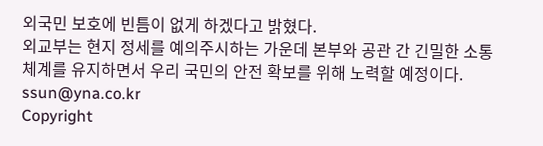외국민 보호에 빈틈이 없게 하겠다고 밝혔다.
외교부는 현지 정세를 예의주시하는 가운데 본부와 공관 간 긴밀한 소통 체계를 유지하면서 우리 국민의 안전 확보를 위해 노력할 예정이다.
ssun@yna.co.kr
Copyright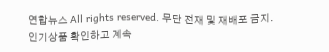연합뉴스 All rights reserved. 무단 전재 및 재배포 금지.
인기상품 확인하고 계속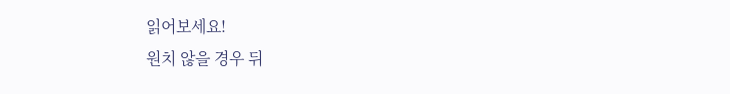읽어보세요!
원치 않을 경우 뒤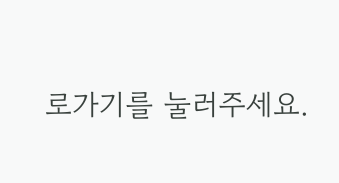로가기를 눌러주세요.